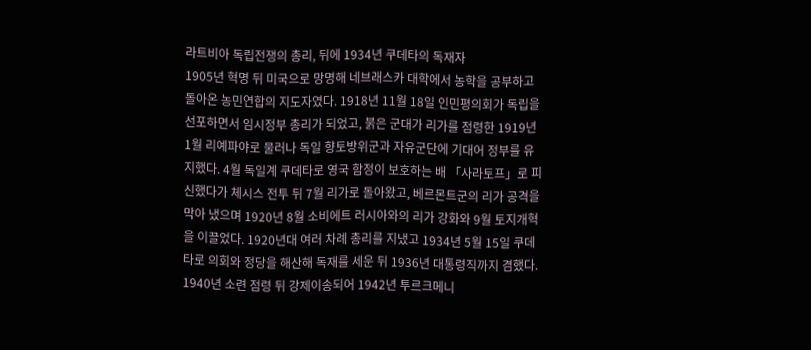라트비아 독립전쟁의 총리, 뒤에 1934년 쿠데타의 독재자
1905년 혁명 뒤 미국으로 망명해 네브래스카 대학에서 농학을 공부하고 돌아온 농민연합의 지도자였다. 1918년 11월 18일 인민평의회가 독립을 선포하면서 임시정부 총리가 되었고, 붉은 군대가 리가를 점령한 1919년 1월 리예파야로 물러나 독일 향토방위군과 자유군단에 기대어 정부를 유지했다. 4월 독일계 쿠데타로 영국 함정이 보호하는 배 「사라토프」로 피신했다가 체시스 전투 뒤 7월 리가로 돌아왔고, 베르몬트군의 리가 공격을 막아 냈으며 1920년 8월 소비에트 러시아와의 리가 강화와 9월 토지개혁을 이끌었다. 1920년대 여러 차례 총리를 지냈고 1934년 5월 15일 쿠데타로 의회와 정당을 해산해 독재를 세운 뒤 1936년 대통령직까지 겸했다. 1940년 소련 점령 뒤 강제이송되어 1942년 투르크메니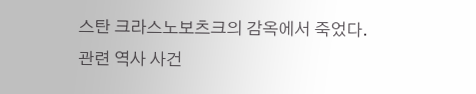스탄 크라스노보츠크의 감옥에서 죽었다.
관련 역사 사건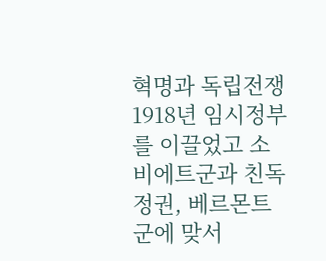혁명과 독립전쟁
1918년 임시정부를 이끌었고 소비에트군과 친독 정권, 베르몬트군에 맞서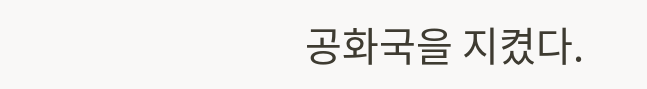공화국을 지켰다.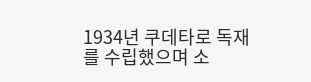1934년 쿠데타로 독재를 수립했으며 소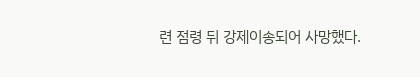련 점령 뒤 강제이송되어 사망했다.